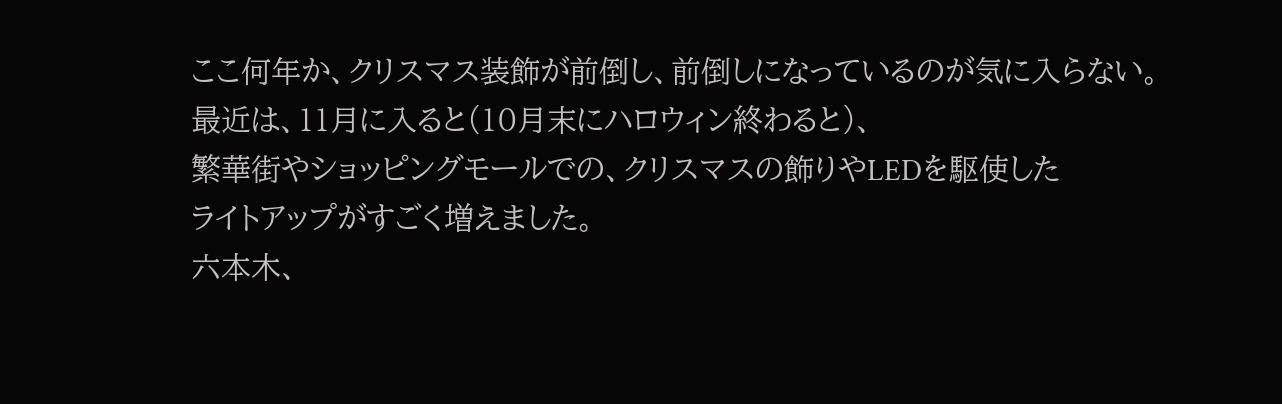ここ何年か、クリスマス装飾が前倒し、前倒しになっているのが気に入らない。
最近は、11月に入ると(10月末にハロウィン終わると)、
繁華街やショッピングモールでの、クリスマスの飾りやLEDを駆使した
ライトアップがすごく増えました。
六本木、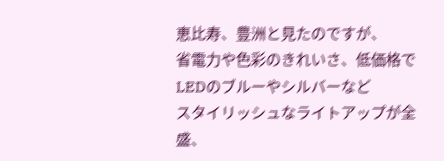恵比寿、豊洲と見たのですが、
省電力や色彩のきれいさ、低価格でLEDのブルーやシルバーなど
スタイリッシュなライトアップが全盛、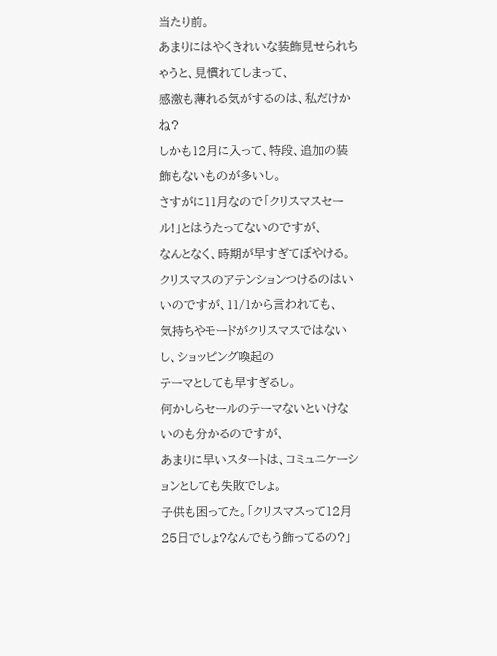当たり前。
あまりにはやくきれいな装飾見せられちゃうと、見慣れてしまって、
感激も薄れる気がするのは、私だけかね?
しかも12月に入って、特段、追加の装飾もないものが多いし。
さすがに11月なので「クリスマスセール!」とはうたってないのですが、
なんとなく、時期が早すぎてぼやける。
クリスマスのアテンションつけるのはいいのですが、11/1から言われても、
気持ちやモードがクリスマスではないし、ショッピング喚起の
テーマとしても早すぎるし。
何かしらセールのテーマないといけないのも分かるのですが、
あまりに早いスタートは、コミュニケーションとしても失敗でしょ。
子供も困ってた。「クリスマスって12月25日でしょ?なんでもう飾ってるの?」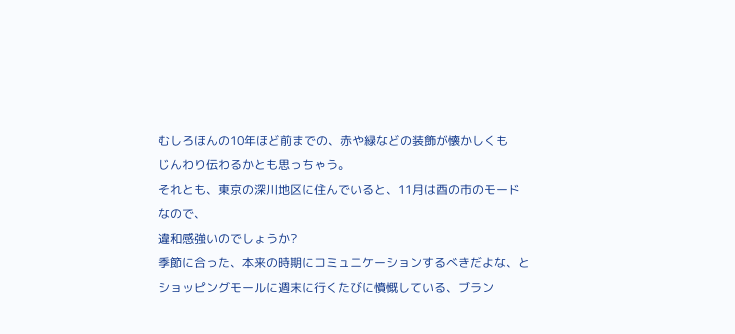むしろほんの10年ほど前までの、赤や緑などの装飾が懐かしくも
じんわり伝わるかとも思っちゃう。
それとも、東京の深川地区に住んでいると、11月は酉の市のモードなので、
違和感強いのでしょうか?
季節に合った、本来の時期にコミュニケーションするべきだよな、と
ショッピングモールに週末に行くたびに憤慨している、ブラン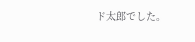ド太郎でした。